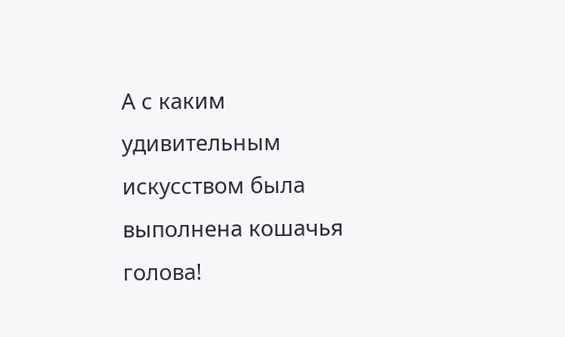А с каким удивительным искусством была выполнена кошачья голова!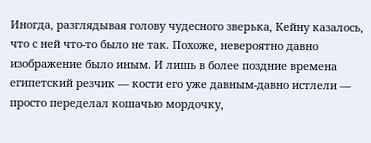Иногда, разглядывая голову чудесного зверька, Кейну казалось, что с ней что-то было не так. Похоже, невероятно давно изображение было иным. И лишь в более поздние времена египетский резчик — кости его уже давным-давно истлели — просто переделал кошачью мордочку,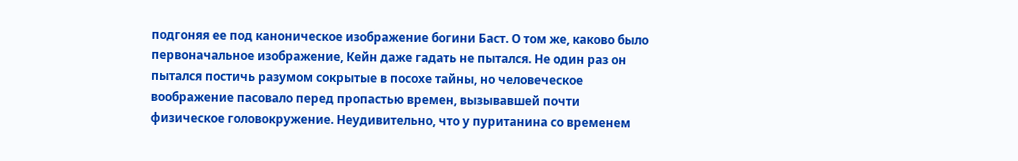подгоняя ее под каноническое изображение богини Баст. О том же, каково было первоначальное изображение, Кейн даже гадать не пытался. Не один раз он пытался постичь разумом сокрытые в посохе тайны, но человеческое воображение пасовало перед пропастью времен, вызывавшей почти физическое головокружение. Неудивительно, что у пуританина со временем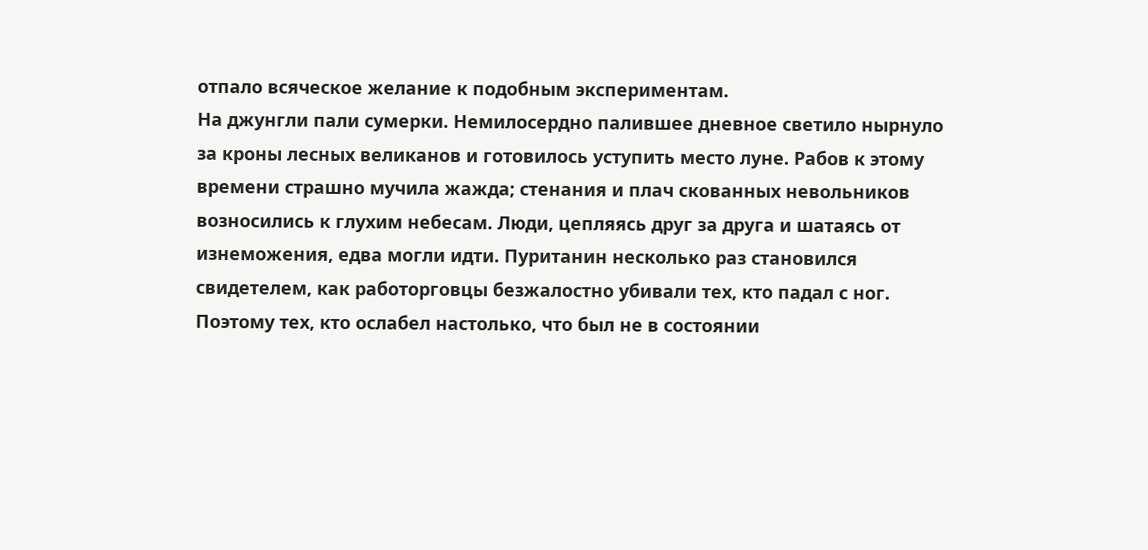отпало всяческое желание к подобным экспериментам.
На джунгли пали сумерки. Немилосердно палившее дневное светило нырнуло за кроны лесных великанов и готовилось уступить место луне. Рабов к этому времени страшно мучила жажда; стенания и плач скованных невольников возносились к глухим небесам. Люди, цепляясь друг за друга и шатаясь от изнеможения, едва могли идти. Пуританин несколько раз становился свидетелем, как работорговцы безжалостно убивали тех, кто падал с ног. Поэтому тех, кто ослабел настолько, что был не в состоянии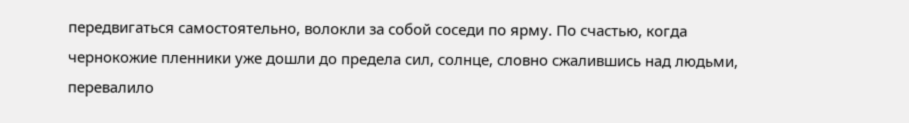передвигаться самостоятельно, волокли за собой соседи по ярму. По счастью, когда чернокожие пленники уже дошли до предела сил, солнце, словно сжалившись над людьми, перевалило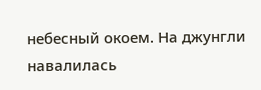небесный окоем. На джунгли навалилась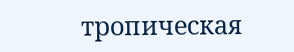тропическая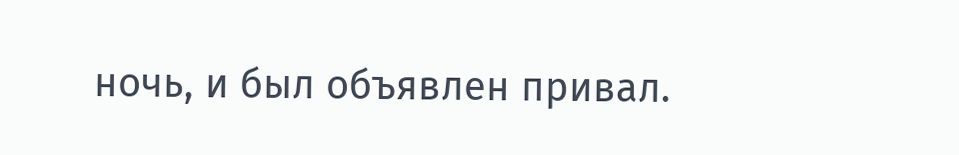ночь, и был объявлен привал.